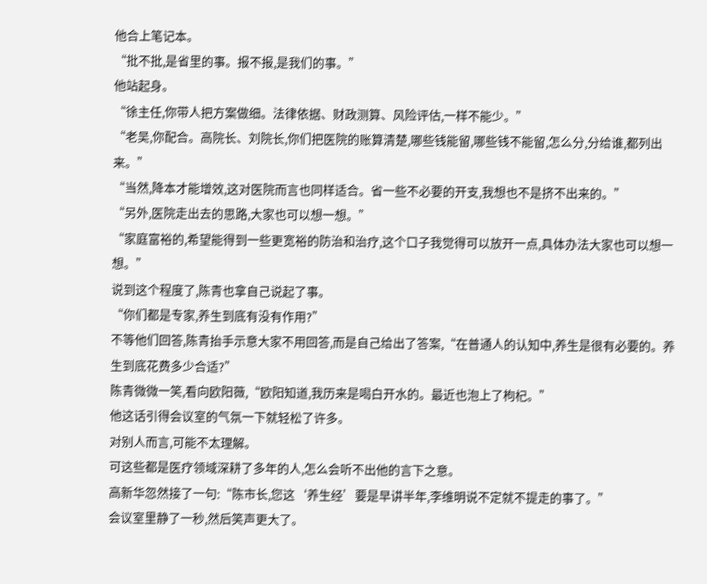他合上笔记本。
“批不批,是省里的事。报不报,是我们的事。”
他站起身。
“徐主任,你带人把方案做细。法律依据、财政测算、风险评估,一样不能少。”
“老吴,你配合。高院长、刘院长,你们把医院的账算清楚,哪些钱能留,哪些钱不能留,怎么分,分给谁,都列出来。”
“当然,降本才能增效,这对医院而言也同样适合。省一些不必要的开支,我想也不是挤不出来的。”
“另外,医院走出去的思路,大家也可以想一想。”
“家庭富裕的,希望能得到一些更宽裕的防治和治疗,这个口子我觉得可以放开一点,具体办法大家也可以想一想。”
说到这个程度了,陈青也拿自己说起了事。
“你们都是专家,养生到底有没有作用?”
不等他们回答,陈青抬手示意大家不用回答,而是自己给出了答案,“在普通人的认知中,养生是很有必要的。养生到底花费多少合适?”
陈青微微一笑,看向欧阳薇,“欧阳知道,我历来是喝白开水的。最近也泡上了枸杞。”
他这话引得会议室的气氛一下就轻松了许多。
对别人而言,可能不太理解。
可这些都是医疗领域深耕了多年的人,怎么会听不出他的言下之意。
高新华忽然接了一句:“陈市长,您这‘养生经’要是早讲半年,李维明说不定就不提走的事了。”
会议室里静了一秒,然后笑声更大了。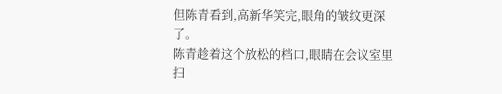但陈青看到,高新华笑完,眼角的皱纹更深了。
陈青趁着这个放松的档口,眼睛在会议室里扫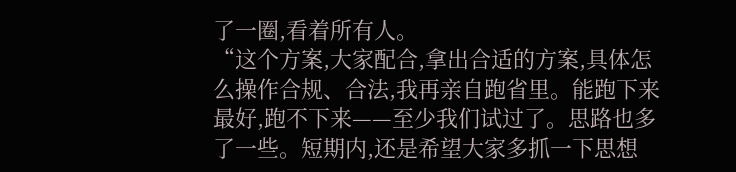了一圈,看着所有人。
“这个方案,大家配合,拿出合适的方案,具体怎么操作合规、合法,我再亲自跑省里。能跑下来最好,跑不下来——至少我们试过了。思路也多了一些。短期内,还是希望大家多抓一下思想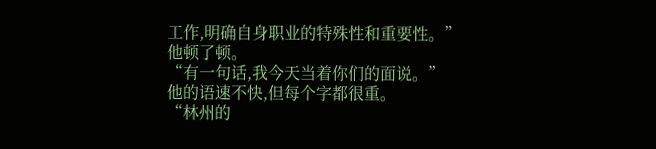工作,明确自身职业的特殊性和重要性。”
他顿了顿。
“有一句话,我今天当着你们的面说。”
他的语速不快,但每个字都很重。
“林州的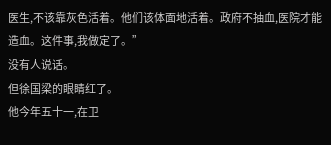医生,不该靠灰色活着。他们该体面地活着。政府不抽血,医院才能造血。这件事,我做定了。”
没有人说话。
但徐国梁的眼睛红了。
他今年五十一,在卫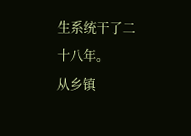生系统干了二十八年。
从乡镇